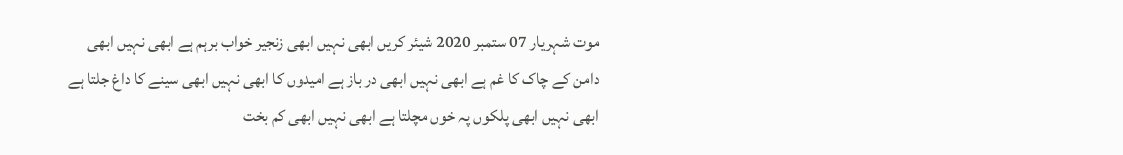موت شہریار 07 ستمبر 2020 شیئر کریں ابھی نہیں ابھی زنجیر خواب برہم ہے ابھی نہیں ابھی دامن کے چاک کا غم ہے ابھی نہیں ابھی در باز ہے امیدوں کا ابھی نہیں ابھی سینے کا داغ جلتا ہے ابھی نہیں ابھی پلکوں پہ خوں مچلتا ہے ابھی نہیں ابھی کم بخت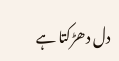دل دھڑکتا ہے